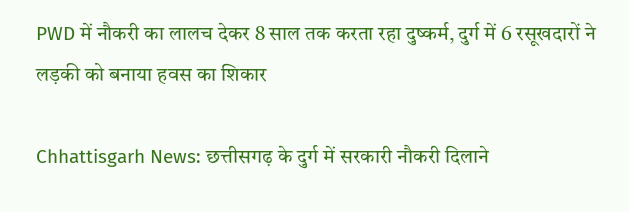PWD में नौकरी का लालच देकर 8 साल तक करता रहा दुष्कर्म, दुर्ग में 6 रसूखदारों ने लड़की को बनाया हवस का शिकार

Chhattisgarh News: छत्तीसगढ़ के दुर्ग में सरकारी नौकरी दिलाने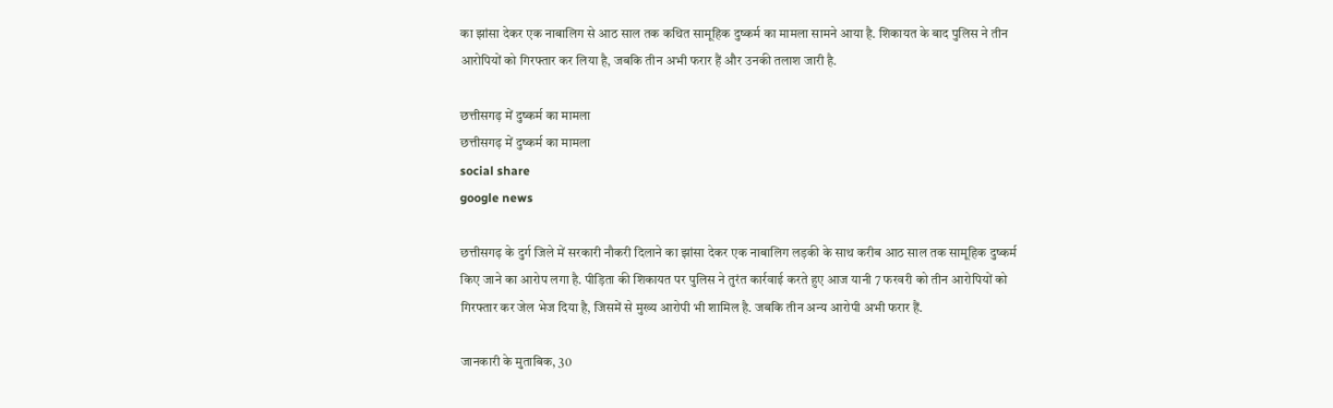का झांसा देकर एक नाबालिग से आठ साल तक कथित सामूहिक दुष्कर्म का मामला सामने आया है. शिकायत के बाद पुलिस ने तीन आरोपियों को गिरफ्तार कर लिया है, जबकि तीन अभी फरार हैं और उनकी तलाश जारी है.

छत्तीसगढ़ में दुष्कर्म का मामला
छत्तीसगढ़ में दुष्कर्म का मामला
social share
google news

छत्तीसगढ़ के दुर्ग जिले में सरकारी नौकरी दिलाने का झांसा देकर एक नाबालिग लड़की के साथ करीब आठ साल तक सामूहिक दुष्कर्म किए जाने का आरोप लगा है. पीड़िता की शिकायत पर पुलिस ने तुरंत कार्रवाई करते हुए आज यानी 7 फरवरी को तीन आरोपियों को गिरफ्तार कर जेल भेज दिया है, जिसमें से मुख्य आरोपी भी शामिल है. जबकि तीन अन्य आरोपी अभी फरार हैं.

जानकारी के मुताबिक, 30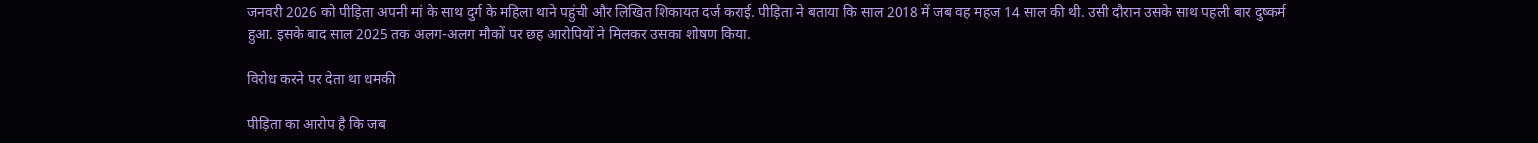जनवरी 2026 को पीड़िता अपनी मां के साथ दुर्ग के महिला थाने पहुंची और लिखित शिकायत दर्ज कराई. पीड़िता ने बताया कि साल 2018 में जब वह महज 14 साल की थी. उसी दौरान उसके साथ पहली बार दुष्कर्म हुआ. इसके बाद साल 2025 तक अलग-अलग मौकों पर छह आरोपियों ने मिलकर उसका शोषण किया.

विरोध करने पर देता था धमकी

पीड़िता का आरोप है कि जब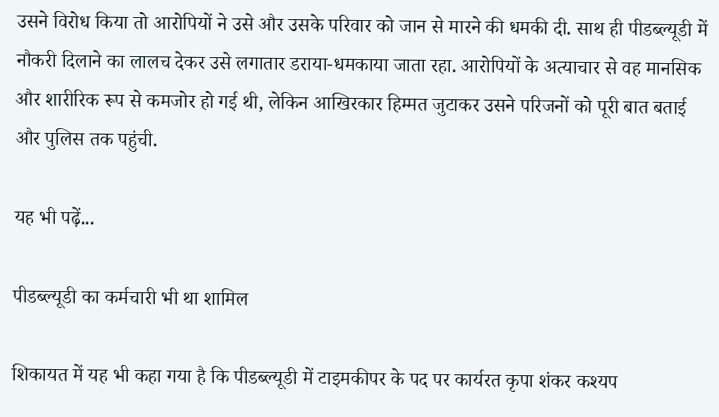उसने विरोध किया तो आरोपियों ने उसे और उसके परिवार को जान से मारने की धमकी दी. साथ ही पीडब्ल्यूडी में नौकरी दिलाने का लालच देकर उसे लगातार डराया-धमकाया जाता रहा. आरोपियों के अत्याचार से वह मानसिक और शारीरिक रूप से कमजोर हो गई थी, लेकिन आखिरकार हिम्मत जुटाकर उसने परिजनों को पूरी बात बताई और पुलिस तक पहुंची.

यह भी पढ़ें...

पीडब्ल्यूडी का कर्मचारी भी था शामिल

शिकायत में यह भी कहा गया है कि पीडब्ल्यूडी में टाइमकीपर के पद पर कार्यरत कृपा शंकर कश्यप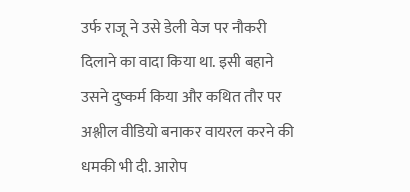उर्फ राजू ने उसे डेली वेज पर नौकरी दिलाने का वादा किया था. इसी बहाने उसने दुष्कर्म किया और कथित तौर पर अश्लील वीडियो बनाकर वायरल करने की धमकी भी दी. आरोप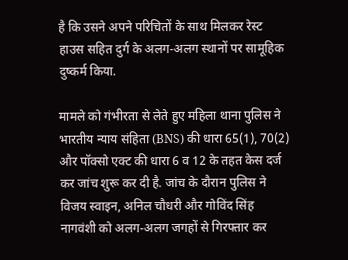है कि उसने अपने परिचितों के साथ मिलकर रेस्ट हाउस सहित दुर्ग के अलग-अलग स्थानों पर सामूहिक दुष्कर्म किया.

मामले को गंभीरता से लेते हुए महिला थाना पुलिस ने भारतीय न्याय संहिता (BNS) की धारा 65(1), 70(2) और पॉक्सो एक्ट की धारा 6 व 12 के तहत केस दर्ज कर जांच शुरू कर दी है. जांच के दौरान पुलिस ने विजय स्वाइन, अनिल चौधरी और गोविंद सिंह नागवंशी को अलग-अलग जगहों से गिरफ्तार कर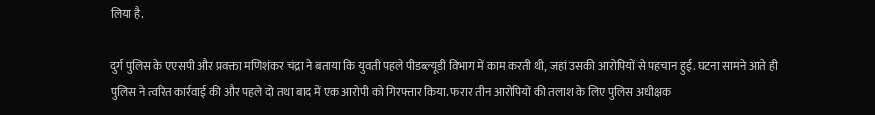लिया है.

दुर्ग पुलिस के एएसपी और प्रवक्ता मणिशंकर चंद्रा ने बताया कि युवती पहले पीडब्ल्यूडी विभाग में काम करती थी, जहां उसकी आरोपियों से पहचान हुई. घटना सामने आते ही पुलिस ने त्वरित कार्रवाई की और पहले दो तथा बाद में एक आरोपी को गिरफ्तार किया. फरार तीन आरोपियों की तलाश के लिए पुलिस अधीक्षक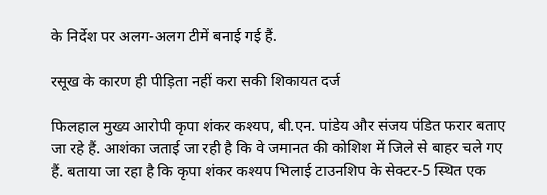के निर्देश पर अलग-अलग टीमें बनाई गई हैं.

रसूख के कारण ही पीड़िता नहीं करा सकी शिकायत दर्ज

फिलहाल मुख्य आरोपी कृपा शंकर कश्यप, बी.एन. पांडेय और संजय पंडित फरार बताए जा रहे हैं. आशंका जताई जा रही है कि वे जमानत की कोशिश में जिले से बाहर चले गए हैं. बताया जा रहा है कि कृपा शंकर कश्यप भिलाई टाउनशिप के सेक्टर-5 स्थित एक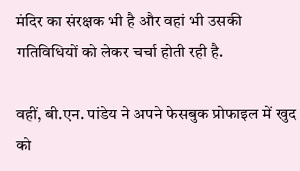मंदिर का संरक्षक भी है और वहां भी उसकी गतिविधियों को लेकर चर्चा होती रही है.

वहीं, बी.एन. पांडेय ने अपने फेसबुक प्रोफाइल में खुद को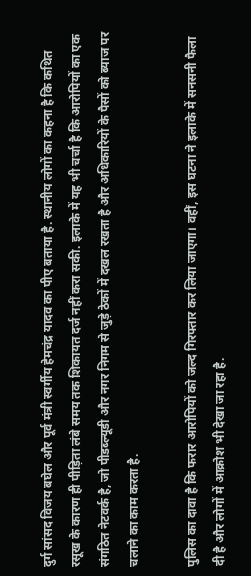दुर्ग सांसद विजय बघेल और पूर्व मंत्री स्वर्गीय हेमचंद्र यादव का पीए बताया है. स्थानीय लोगों का कहना है कि कथित रसूख के कारण ही पीड़िता लंबे समय तक शिकायत दर्ज नहीं करा सकी. इलाके में यह भी चर्चा है कि आरोपियों का एक संगठित नेटवर्क है, जो पीडब्ल्यूडी और नगर निगम से जुड़े ठेकों में दखल रखता है और अधिकारियों के पैसों को ब्याज पर चलाने का काम करता है.

पुलिस का दावा है कि फरार आरोपियों को जल्द गिरफ्तार कर लिया जाएगा। वहीं, इस घटना ने इलाके में सनसनी फैला दी है और लोगों में आक्रोश भी देखा जा रहा है.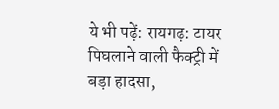ये भी पढ़ें: रायगढ़: टायर पिघलाने वाली फैक्ट्री में बड़ा हादसा,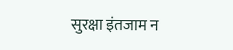सुरक्षा इंतजाम न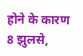होने के कारण 8 झुलसे,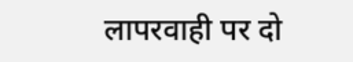लापरवाही पर दो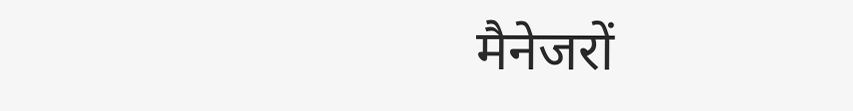मैनेजरों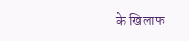के खिलाफ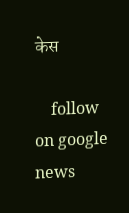केस

    follow on google news